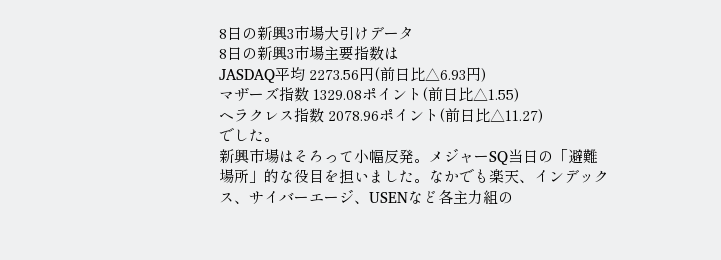8日の新興3市場大引けデータ
8日の新興3市場主要指数は
JASDAQ平均 2273.56円(前日比△6.93円)
マザーズ指数 1329.08ポイント(前日比△1.55)
ヘラクレス指数 2078.96ポイント(前日比△11.27)
でした。
新興市場はそろって小幅反発。メジャーSQ当日の「避難場所」的な役目を担いました。なかでも楽天、インデックス、サイバーエージ、USENなど各主力組の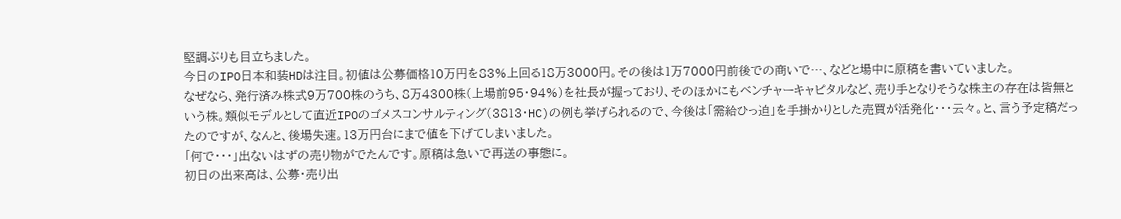堅調ぶりも目立ちました。
今日のIPO日本和装HDは注目。初値は公募価格10万円を83%上回る18万3000円。その後は1万7000円前後での商いで…、などと場中に原稿を書いていました。
なぜなら、発行済み株式9万700株のうち、8万4300株(上場前95・94%)を社長が握っており、そのほかにもベンチャーキャピタルなど、売り手となりそうな株主の存在は皆無という株。類似モデルとして直近IPOのゴメスコンサルティング(3813・HC)の例も挙げられるので、今後は「需給ひっ迫」を手掛かりとした売買が活発化・・・云々。と、言う予定稿だったのですが、なんと、後場失速。13万円台にまで値を下げてしまいました。
「何で・・・」出ないはずの売り物がでたんです。原稿は急いで再送の事態に。
初日の出来高は、公募・売り出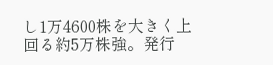し1万4600株を大きく上回る約5万株強。発行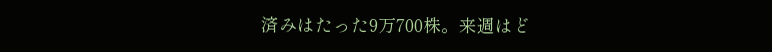済みはたった9万700株。来週はど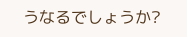うなるでしょうか?